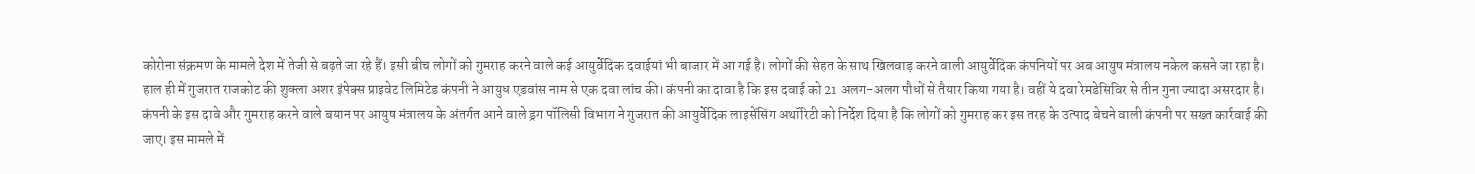कोरोना संक्रमण के मामले देश में तेजी से बढ़ते जा रहे हैं। इसी बीच लोगों को गुमराह करने वाले कई आयुर्वेदिक दवाईयां भी बाजार में आ गई है। लोगों की सेहत के साथ खिलवाड़ करने वाली आयुर्वेदिक कंपनियों पर अब आयुष मंत्रालय नकेल कसने जा रहा है।
हाल ही में गुजरात राजकोट की शुक्ला अशर इंपेक्स प्राइवेट लिमिटेड कंपनी ने आयुध एडवांस नाम से एक दवा लांच की। कंपनी का दावा है कि इस दवाई को 21 अलग-अलग पौधों से तैयार किया गया है। वहीं ये दवा रेमडेसिविर से तीन गुना ज्यादा असरदार है।
कंपनी के इस दावे और गुमराह करने वाले बयान पर आयुष मंत्रालय के अंतर्गत आने वाले ड्रग पॉलिसी विभाग ने गुजरात की आयुर्वेदिक लाइसेंसिंग अथॉरिटी को निर्देश दिया है कि लोगों को गुमराह कर इस तरह के उत्पाद बेचने वाली कंपनी पर सख्त कार्रवाई की जाए। इस मामले में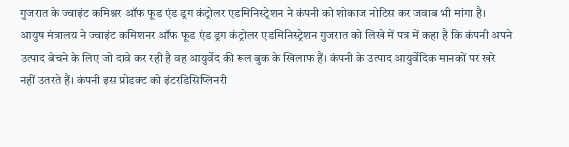गुजरात के ज्वाइंट कमिश्नर ऑफ फूड एंड ड्रग कंट्रोलर एडमिनिस्ट्रेशन ने कंपनी को शोकाज नोटिस कर जवाब भी मांगा है।
आयुष मंत्रालय ने ज्वाइंट कमिशनर ऑफ फूड एंड ड्रग कंट्रोलर एडमिनिस्ट्रेशन गुजरात को लिखे में पत्र में कहा है कि कंपनी अपने उत्पाद बेचने के लिए जो दावे कर रही है वह आयुर्वेद की रूल बुक के खिलाफ हैं। कंपनी के उत्पाद आयुर्वेदिक मानकों पर खरे नहीं उतरते हैं। कंपनी इस प्रोडक्ट को इंटरडिसिप्लिनरी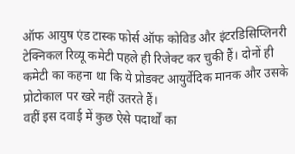ऑफ आयुष एंड टास्क फोर्स ऑफ कोविड और इंटरडिसिप्लिनरी टेक्निकल रिव्यू कमेटी पहले ही रिजेक्ट कर चुकी हैं। दोनों ही कमेटी का कहना था कि ये प्रोडक्ट आयुर्वेदिक मानक और उसके प्रोटोकाल पर खरे नहीं उतरते हैं।
वहीं इस दवाई में कुछ ऐसे पदार्थों का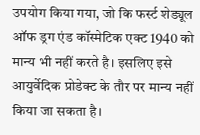उपयोग किया गया, जो कि फर्स्ट शेड्यूल ऑफ ड्रग एंड कॉस्मेटिक एक्ट 1940 को मान्य भी नहीं करते है। इसलिए इसे आयुर्वेदिक प्रोडेक्ट के तौर पर मान्य नहीं किया जा सकता है।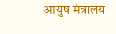आयुष मंत्रालय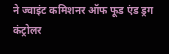ने ज्वाइंट कमिशनर ऑफ फूड एंड ड्रग कंट्रोलर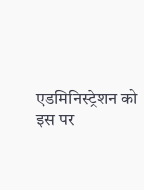एडमिनिस्ट्रेशन को इस पर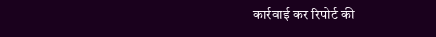कार्रवाई कर रिपोर्ट की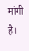मांगी है।